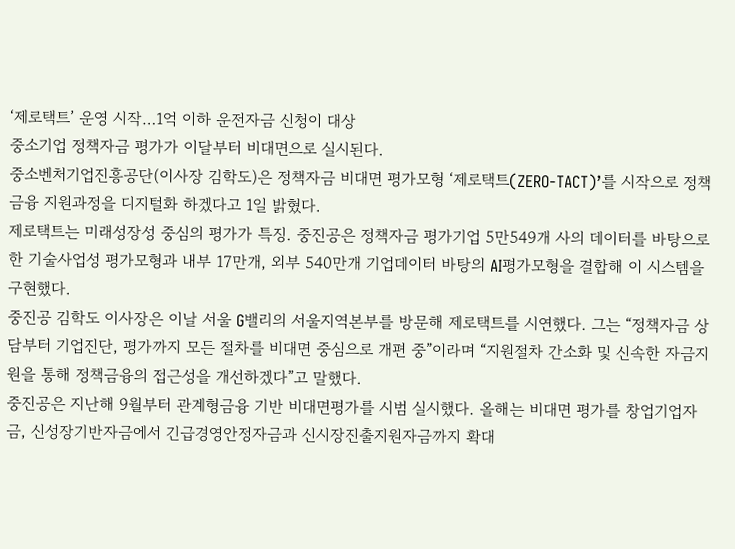‘제로택트’ 운영 시작…1억 이하 운전자금 신청이 대상
중소기업 정책자금 평가가 이달부터 비대면으로 실시된다.
중소벤처기업진흥공단(이사장 김학도)은 정책자금 비대면 평가모형 ‘제로택트(ZERO-TACT)’를 시작으로 정책금융 지원과정을 디지털화 하겠다고 1일 밝혔다.
제로택트는 미래성장성 중심의 평가가 특징. 중진공은 정책자금 평가기업 5만549개 사의 데이터를 바탕으로한 기술사업성 평가모형과 내부 17만개, 외부 540만개 기업데이터 바탕의 AI평가모형을 결합해 이 시스템을 구현했다.
중진공 김학도 이사장은 이날 서울 G밸리의 서울지역본부를 방문해 제로택트를 시연했다. 그는 “정책자금 상담부터 기업진단, 평가까지 모든 절차를 비대면 중심으로 개편 중”이라며 “지원절차 간소화 및 신속한 자금지원을 통해 정책금융의 접근성을 개선하겠다”고 말했다.
중진공은 지난해 9월부터 관계형금융 기반 비대면평가를 시범 실시했다. 올해는 비대면 평가를 창업기업자금, 신성장기반자금에서 긴급경영안정자금과 신시장진출지원자금까지 확대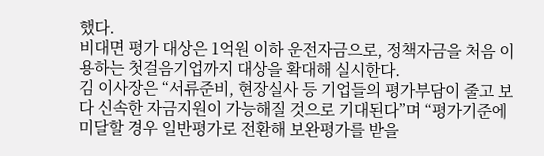했다.
비대면 평가 대상은 1억원 이하 운전자금으로, 정책자금을 처음 이용하는 첫걸음기업까지 대상을 확대해 실시한다.
김 이사장은 “서류준비, 현장실사 등 기업들의 평가부담이 줄고 보다 신속한 자금지원이 가능해질 것으로 기대된다”며 “평가기준에 미달할 경우 일반평가로 전환해 보완평가를 받을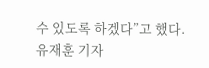수 있도록 하겠다”고 했다.
유재훈 기자